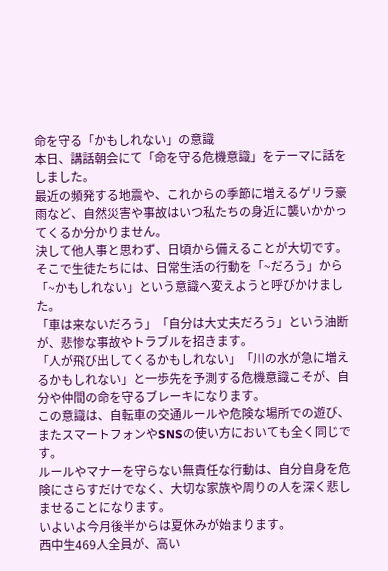命を守る「かもしれない」の意識
本日、講話朝会にて「命を守る危機意識」をテーマに話をしました。
最近の頻発する地震や、これからの季節に増えるゲリラ豪雨など、自然災害や事故はいつ私たちの身近に襲いかかってくるか分かりません。
決して他人事と思わず、日頃から備えることが大切です。
そこで生徒たちには、日常生活の行動を「~だろう」から「~かもしれない」という意識へ変えようと呼びかけました。
「車は来ないだろう」「自分は大丈夫だろう」という油断が、悲惨な事故やトラブルを招きます。
「人が飛び出してくるかもしれない」「川の水が急に増えるかもしれない」と一歩先を予測する危機意識こそが、自分や仲間の命を守るブレーキになります。
この意識は、自転車の交通ルールや危険な場所での遊び、またスマートフォンやSNSの使い方においても全く同じです。
ルールやマナーを守らない無責任な行動は、自分自身を危険にさらすだけでなく、大切な家族や周りの人を深く悲しませることになります。
いよいよ今月後半からは夏休みが始まります。
西中生469人全員が、高い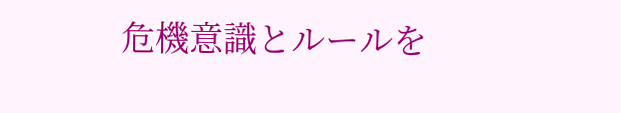危機意識とルールを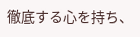徹底する心を持ち、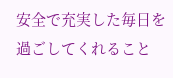安全で充実した毎日を過ごしてくれること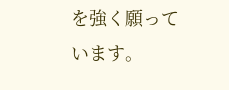を強く願っています。